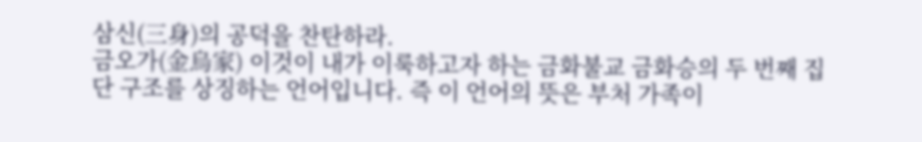삼신(三身)의 공덕을 찬탄하라.
금오가(金烏家) 이것이 내가 이룩하고자 하는 금화불교 금화승의 두 번째 집단 구조를 상징하는 언어입니다. 즉 이 언어의 뜻은 부처 가족이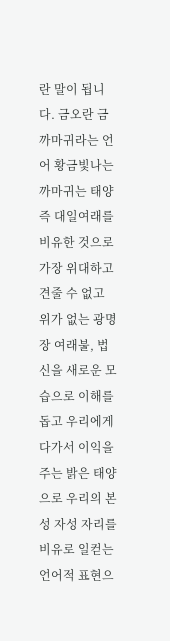란 말이 됩니다. 금오란 금까마귀라는 언어 황금빛나는 까마귀는 태양 즉 대일여래를 비유한 것으로 가장 위대하고 견줄 수 없고 위가 없는 광명장 여래불, 법신을 새로운 모습으로 이해를 돕고 우리에게 다가서 이익을 주는 밝은 태양으로 우리의 본성 자성 자리를 비유로 일컫는 언어적 표현으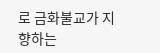로 금화불교가 지향하는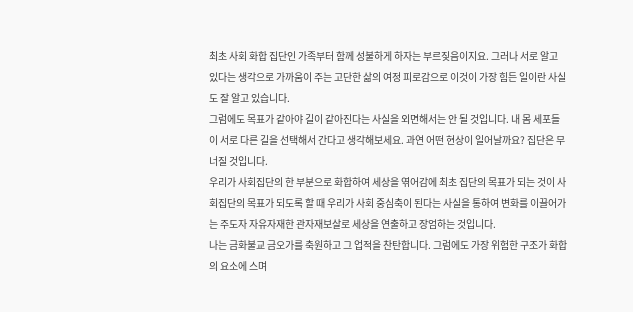최초 사회 화합 집단인 가족부터 함께 성불하게 하자는 부르짖음이지요. 그러나 서로 알고 있다는 생각으로 가까움이 주는 고단한 삶의 여정 피로감으로 이것이 가장 힘든 일이란 사실도 잘 알고 있습니다.
그럼에도 목표가 같아야 길이 같아진다는 사실을 외면해서는 안 될 것입니다. 내 몸 세포들이 서로 다른 길을 선택해서 간다고 생각해보세요. 과연 어떤 현상이 일어날까요? 집단은 무너질 것입니다.
우리가 사회집단의 한 부분으로 화합하여 세상을 엮어감에 최초 집단의 목표가 되는 것이 사회집단의 목표가 되도록 할 때 우리가 사회 중심축이 된다는 사실을 통하여 변화를 이끌어가는 주도자 자유자재한 관자재보살로 세상을 연출하고 장엄하는 것입니다.
나는 금화불교 금오가를 축원하고 그 업적을 찬탄합니다. 그럼에도 가장 위험한 구조가 화합의 요소에 스며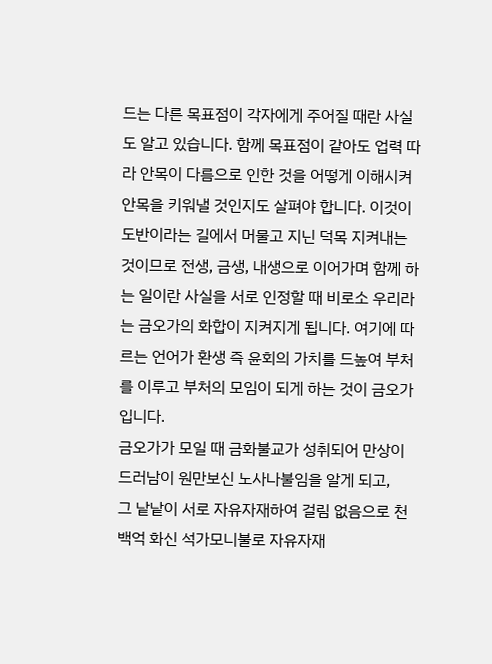드는 다른 목표점이 각자에게 주어질 때란 사실도 알고 있습니다. 함께 목표점이 같아도 업력 따라 안목이 다름으로 인한 것을 어떻게 이해시켜 안목을 키워낼 것인지도 살펴야 합니다. 이것이 도반이라는 길에서 머물고 지닌 덕목 지켜내는 것이므로 전생, 금생, 내생으로 이어가며 함께 하는 일이란 사실을 서로 인정할 때 비로소 우리라는 금오가의 화합이 지켜지게 됩니다. 여기에 따르는 언어가 환생 즉 윤회의 가치를 드높여 부처를 이루고 부처의 모임이 되게 하는 것이 금오가입니다.
금오가가 모일 때 금화불교가 성취되어 만상이 드러남이 원만보신 노사나불임을 알게 되고,
그 낱낱이 서로 자유자재하여 걸림 없음으로 천백억 화신 석가모니불로 자유자재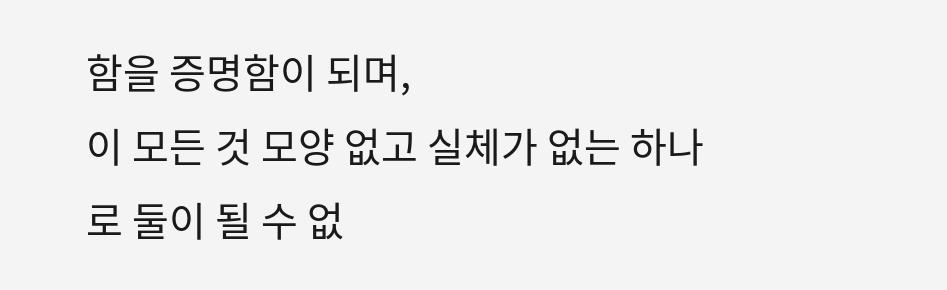함을 증명함이 되며,
이 모든 것 모양 없고 실체가 없는 하나로 둘이 될 수 없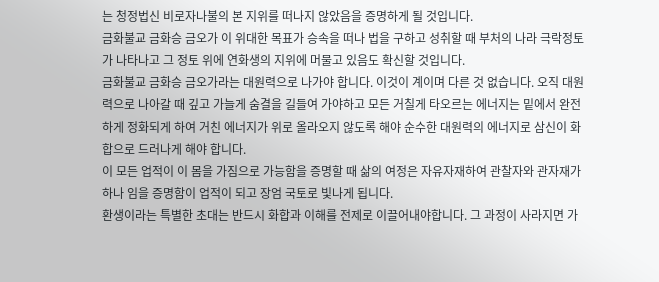는 청정법신 비로자나불의 본 지위를 떠나지 않았음을 증명하게 될 것입니다.
금화불교 금화승 금오가 이 위대한 목표가 승속을 떠나 법을 구하고 성취할 때 부처의 나라 극락정토가 나타나고 그 정토 위에 연화생의 지위에 머물고 있음도 확신할 것입니다.
금화불교 금화승 금오가라는 대원력으로 나가야 합니다. 이것이 계이며 다른 것 없습니다. 오직 대원력으로 나아갈 때 깊고 가늘게 숨결을 길들여 가야하고 모든 거칠게 타오르는 에너지는 밑에서 완전하게 정화되게 하여 거친 에너지가 위로 올라오지 않도록 해야 순수한 대원력의 에너지로 삼신이 화합으로 드러나게 해야 합니다.
이 모든 업적이 이 몸을 가짐으로 가능함을 증명할 때 삶의 여정은 자유자재하여 관찰자와 관자재가 하나 임을 증명함이 업적이 되고 장엄 국토로 빛나게 됩니다.
환생이라는 특별한 초대는 반드시 화합과 이해를 전제로 이끌어내야합니다. 그 과정이 사라지면 가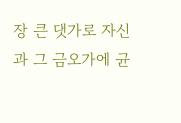장 큰 댓가로 자신과 그 금오가에 균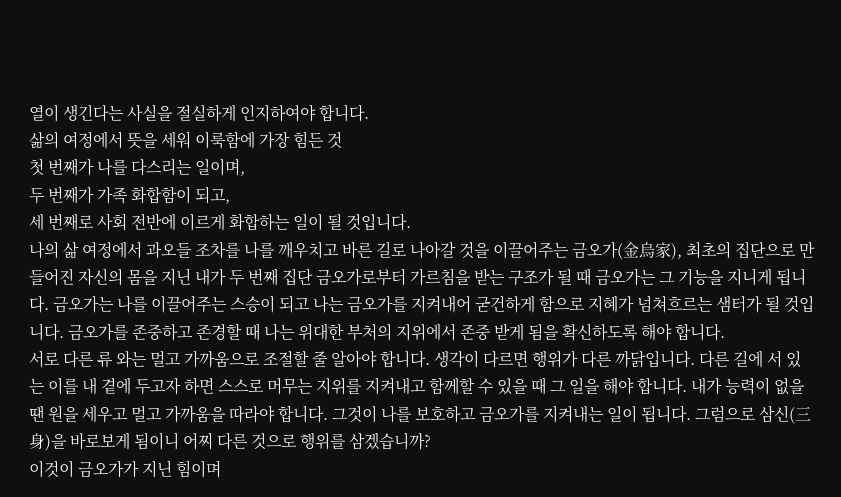열이 생긴다는 사실을 절실하게 인지하여야 합니다.
삶의 여정에서 뜻을 세워 이룩함에 가장 힘든 것
첫 번째가 나를 다스리는 일이며,
두 번째가 가족 화합함이 되고,
세 번째로 사회 전반에 이르게 화합하는 일이 될 것입니다.
나의 삶 여정에서 과오들 조차를 나를 깨우치고 바른 길로 나아갈 것을 이끌어주는 금오가(金烏家), 최초의 집단으로 만들어진 자신의 몸을 지닌 내가 두 번째 집단 금오가로부터 가르침을 받는 구조가 될 때 금오가는 그 기능을 지니게 됩니다. 금오가는 나를 이끌어주는 스승이 되고 나는 금오가를 지켜내어 굳건하게 함으로 지혜가 넘쳐흐르는 샘터가 될 것입니다. 금오가를 존중하고 존경할 때 나는 위대한 부처의 지위에서 존중 받게 됨을 확신하도록 해야 합니다.
서로 다른 류 와는 멀고 가까움으로 조절할 줄 알아야 합니다. 생각이 다르면 행위가 다른 까닭입니다. 다른 길에 서 있는 이를 내 곁에 두고자 하면 스스로 머무는 지위를 지켜내고 함께할 수 있을 때 그 일을 해야 합니다. 내가 능력이 없을 땐 원을 세우고 멀고 가까움을 따라야 합니다. 그것이 나를 보호하고 금오가를 지켜내는 일이 됩니다. 그럼으로 삼신(三身)을 바로보게 됨이니 어찌 다른 것으로 행위를 삼겠습니까?
이것이 금오가가 지닌 힘이며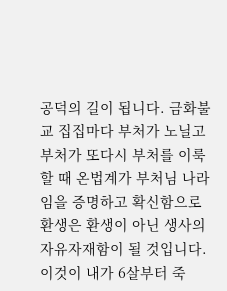공덕의 길이 됩니다. 금화불교 집집마다 부처가 노닐고 부처가 또다시 부처를 이룩할 때 온법계가 부처님 나라임을 증명하고 확신함으로 환생은 환생이 아닌 생사의 자유자재함이 될 것입니다.
이것이 내가 6살부터 죽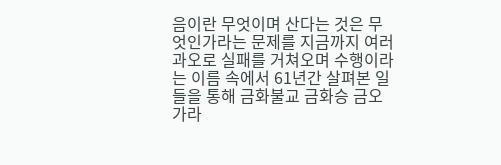음이란 무엇이며 산다는 것은 무엇인가라는 문제를 지금까지 여러 과오로 실패를 거쳐오며 수행이라는 이름 속에서 61년간 살펴본 일들을 통해 금화불교 금화승 금오가라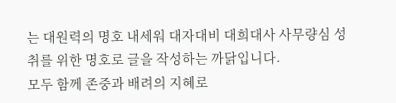는 대원력의 명호 내세워 대자대비 대희대사 사무량심 성취를 위한 명호로 글을 작성하는 까닭입니다.
모두 함께 존중과 배려의 지혜로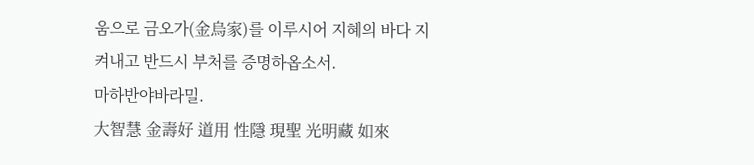움으로 금오가(金烏家)를 이루시어 지혜의 바다 지켜내고 반드시 부처를 증명하옵소서.
마하반야바라밀.
大智慧 金壽好 道用 性隱 現聖 光明藏 如來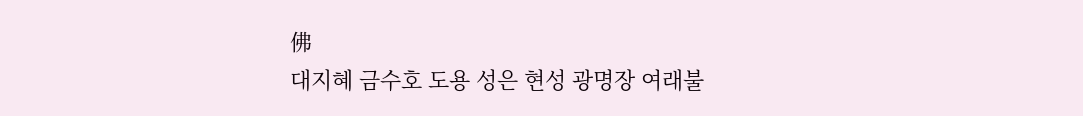佛
대지혜 금수호 도용 성은 현성 광명장 여래불